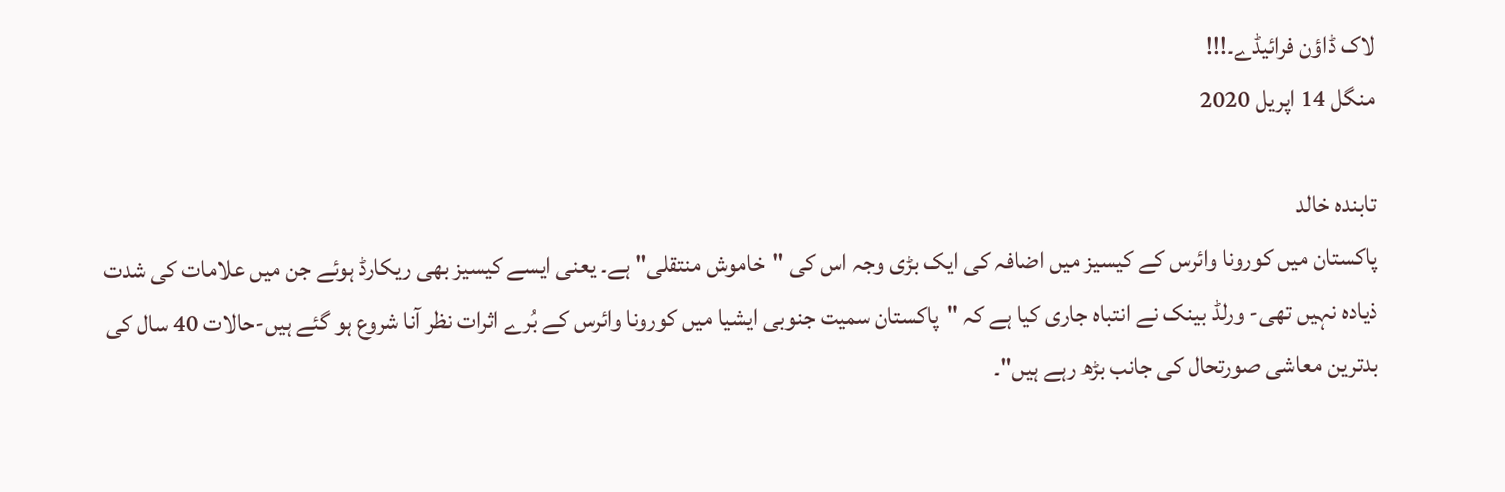لاک ڈاؤن فرائیڈے۔!!!
منگل 14 اپریل 2020

تابندہ خالد
پاکستان میں کورونا وائرس کے کیسیز میں اضافہ کی ایک بڑی وجہ اس کی "خاموش منتقلی" ہے۔ یعنی ایسے کیسیز بھی ریکارڈ ہوئے جن میں علامات کی شدت ذیادہ نہیں تھی- ورلڈ بینک نے انتباہ جاری کیا ہے کہ "پاکستان سمیت جنوبی ایشیا میں کورونا وائرس کے بُرے اثرات نظر آنا شروع ہو گئے ہیں-حالات 40 سال کی بدترین معاشی صورتحال کی جانب بڑھ رہے ہیں"۔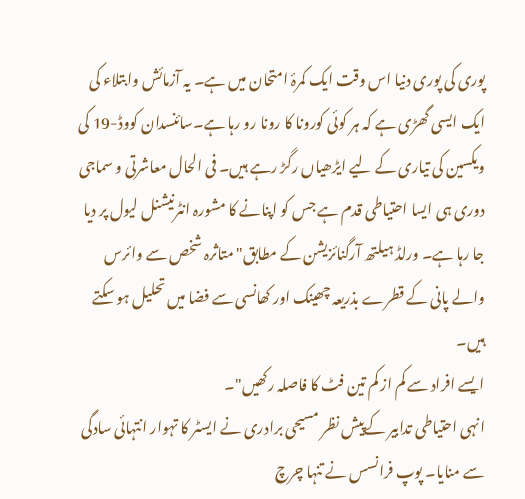پوری کی پوری دنیا اس وقت ایک کمرۂ امتحان میں ہے۔ یہ آزمائش وابتلاء کی ایک ایسی گھڑی ہے کہ ہر کوئی کورونا کا رونا رو رہا ہے۔سائنسدان کووڈ-19 کی ویکسین کی تیاری کے لیے ایڑھیاں رگڑ رہے ہیں۔ فی الحال معاشرتی و سماجی دوری ہی ایسا احتیاطی قدم ہے جس کو اپنانے کا مشورہ انٹرنیشنل لیول پر دیا جا رہا ہے۔ ورلڈ ہیلتھ آرگنائزیشن کے مطابق" متاثرہ شخص سے وائرس والے پانی کے قطرے بذریعہ چھینک اور کھانسی سے فضا میں تحلیل ہو سکتے ہیں۔
ایسے افراد سے کم از کم تین فٹ کا فاصلہ رکھیں"۔
انہی احتیاطی تدابیر کےپیش نظر مسیحی برادری نے ایسٹر کا تہوار انتہائی سادگی سے منایا۔ پوپ فرانسس نے تنہا چرچ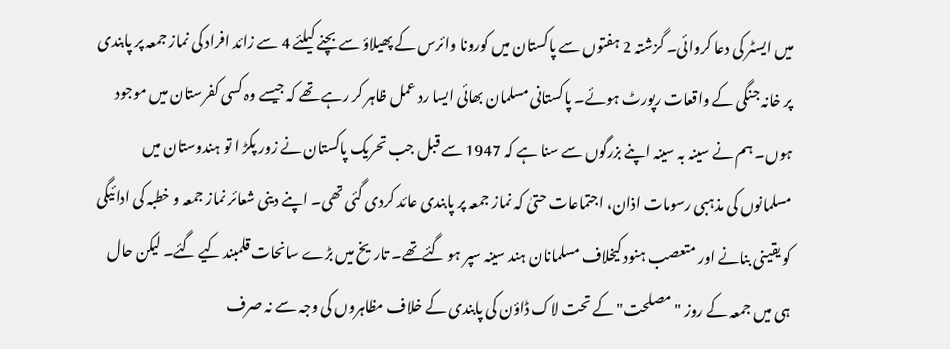میں ایسٹر کی دعا کروائی۔ گزشتہ 2 ہفتوں سے پاکستان میں کورونا وائرس کے پھیلاؤ سے بچنے کیلئے 4 سے زائد افراد کی نماز جمعہ پر پابندی پر خانہ جنگی کے واقعات رپورٹ ہوئے۔ پاکستانی مسلمان بھائی ایسا رد عمل ظاہر کر رہے تھے کہ جیسے وہ کسی کفرستان میں موجود ہوں۔ ہم نے سینہ بہ سینہ اپنے بزرگوں سے سنا ہے کہ 1947 سے قبل جب تحریک پاکستان نے زور پکڑ ا تو ہندوستان میں مسلمانوں کی مذہبی رسومات اذان، اجتماعات حتیٰ کہ نماز جمعہ پر پابندی عائد کردی گئی تھی۔ اپنے دینی شعائر نماز جمعہ و خطبہ کی ادائیگی کو یقینی بنانے اور متعصب ہنود کیخلاف مسلمانان ہند سینہ سپر ہو گئےتھے۔ تاریخ میں بڑے سانحات قلمبند کیے گئے۔ لیکن حال ہی میں جمعہ کے روز "مصلحت" کے تحت لاک ڈاؤن کی پابندی کے خلاف مظاہروں کی وجہ سے نہ صرف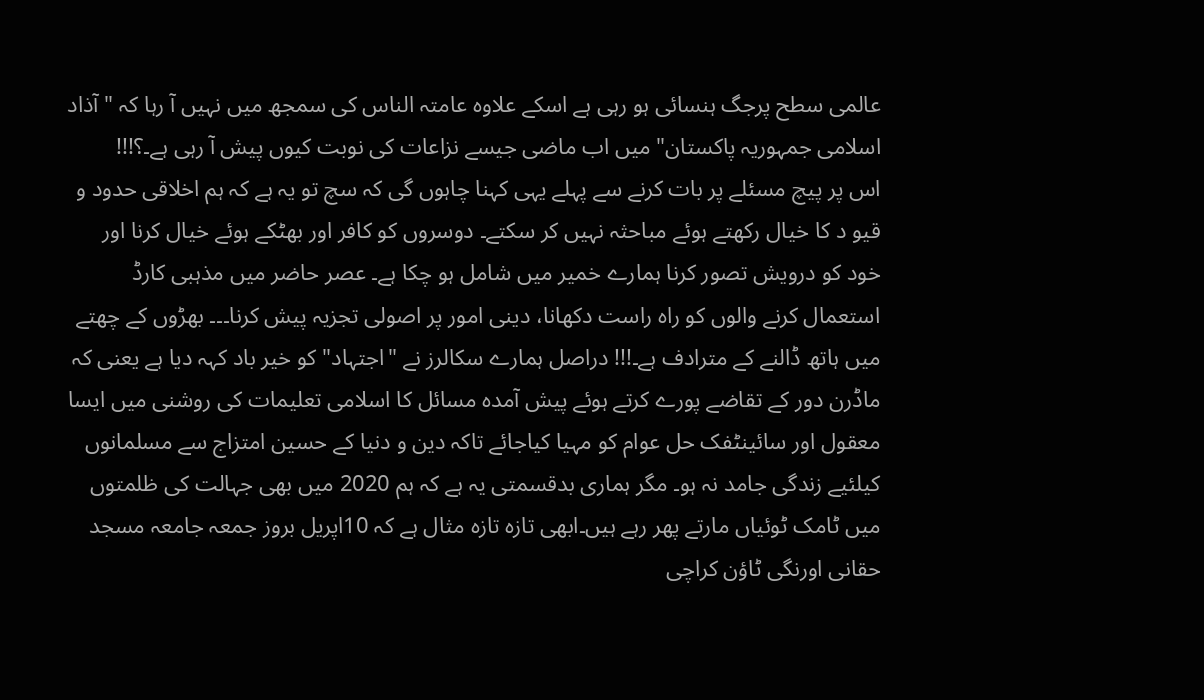عالمی سطح پرجگ ہنسائی ہو رہی ہے اسکے علاوہ عامتہ الناس کی سمجھ میں نہیں آ رہا کہ " آذاد اسلامی جمہوریہ پاکستان" میں اب ماضی جیسے نزاعات کی نوبت کیوں پیش آ رہی ہے۔؟!!!
اس پر پیچ مسئلے پر بات کرنے سے پہلے یہی کہنا چاہوں گی کہ سچ تو یہ ہے کہ ہم اخلاقی حدود و قیو د کا خیال رکھتے ہوئے مباحثہ نہیں کر سکتے۔ دوسروں کو کافر اور بھٹکے ہوئے خیال کرنا اور خود کو درویش تصور کرنا ہمارے خمیر میں شامل ہو چکا ہے۔ عصر حاضر میں مذہبی کارڈ استعمال کرنے والوں کو راہ راست دکھانا، دینی امور پر اصولی تجزیہ پیش کرنا۔۔۔ بھڑوں کے چھتے میں ہاتھ ڈالنے کے مترادف ہے۔!!! دراصل ہمارے سکالرز نے "اجتہاد" کو خیر باد کہہ دیا ہے یعنی کہ ماڈرن دور کے تقاضے پورے کرتے ہوئے پیش آمدہ مسائل کا اسلامی تعلیمات کی روشنی میں ایسا معقول اور سائینٹفک حل عوام کو مہیا کیاجائے تاکہ دین و دنیا کے حسین امتزاج سے مسلمانوں کیلئیے زندگی جامد نہ ہو۔ مگر ہماری بدقسمتی یہ ہے کہ ہم 2020 میں بھی جہالت کی ظلمتوں میں ٹامک ٹوئیاں مارتے پھر رہے ہیں۔ابھی تازہ تازہ مثال ہے کہ 10اپریل بروز جمعہ جامعہ مسجد حقانی اورنگی ٹاؤن کراچی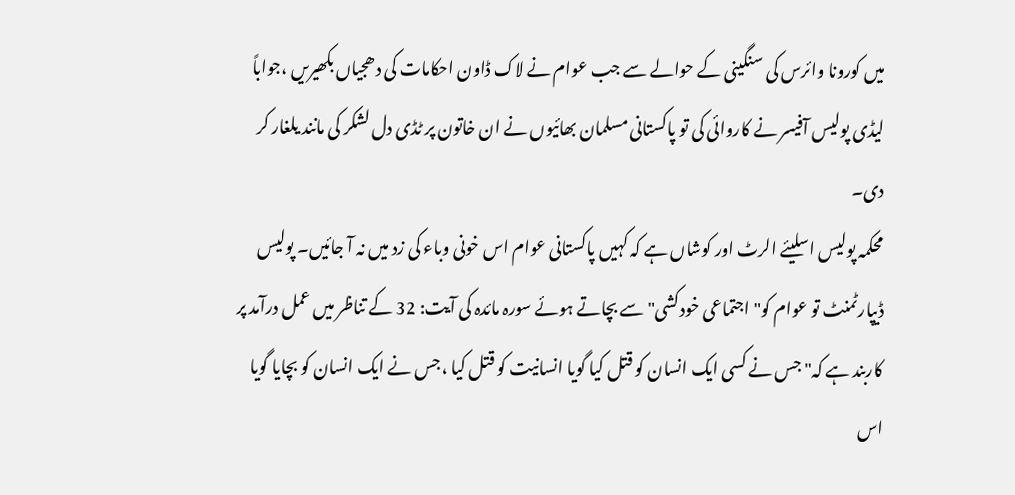میں کورونا وائرس کی سنگینی کے حوالے سے جب عوام نے لاک ڈاون احکامات کی دھجیاں بکھیریں ،جواباً لیڈی پولیس آفیسر نے کاروائی کی تو پاکستانی مسلمان بھائیوں نے ان خاتون پر ٹڈی دل لشکر کی مانند یلغار کر دی۔
محکمہ پولیس اسلیئے الرٹ اور کوشاں ہے کہ کہیں پاکستانی عوام اس خونی وباء کی زد میں نہ آ جائیں۔ پولیس ڈیپارٹمنٹ تو عوام کو" اجتماعی خودکشی" سے بچاتے ہوئے سورہ مائدہ کی آیت: 32 کے تناظر میں عمل درآمد پر کاربند ہے کہ" جس نے کسی ایک انسان کو قتل کیا گویا انسانیت کو قتل کیا ،جس نے ایک انسان کو بچایا گویا اس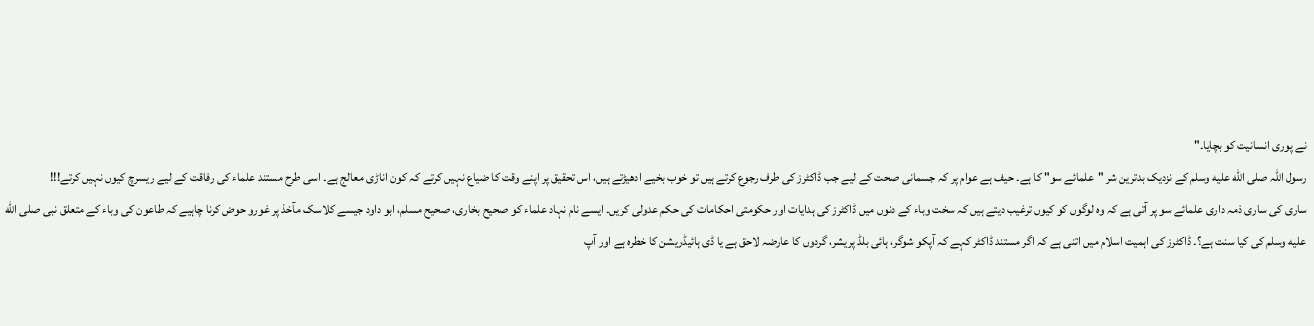نے پوری انسانیت کو بچایا۔"
رسول اللہ صلى الله عليه وسلم کے نزدیک بدترین شر "علمائے سو" کا ہے۔ حیف ہے عوام پر کہ جسمانی صحت کے لیے جب ڈاکٹرز کی طرف رجوع کرتے ہیں تو خوب بخیے ادھیڑتے ہیں، اس تحقیق پر اپنے وقت کا ضیاع نہیں کرتے کہ کون اناڑی معالج ہے۔ اسی طرح مستند علماء کی رفاقت کے لیے ریسرچ کیوں نہیں کرتے!!!
ساری کی ساری ذمہ داری علمائے سو پر آتی ہے کہ وہ لوگوں کو کیوں ترغیب دیتے ہیں کہ سخت وباء کے دنوں میں ڈاکٹرز کی ہدایات اور حکومتی احکامات کی حکم عدولی کریں۔ ایسے نام نہاد علماء کو صحیح بخاری، صحیح مسلم، ابو داود جیسے کلاسک مآخذ پر غورو حوض کرنا چاہیے کہ طاعون کی وباء کے متعلق نبی صلى الله عليه وسلم کی کیا سنت ہے؟۔ ڈاکٹرز کی اہمیت اسلام میں اتنی ہے کہ اگر مستند ڈاکٹر کہے کہ آپکو شوگر، ہائی بلڈ پریشر، گردوں کا عارضہ لاحق ہے یا ڈی ہائیڈریشن کا خطرہ ہے اور آپ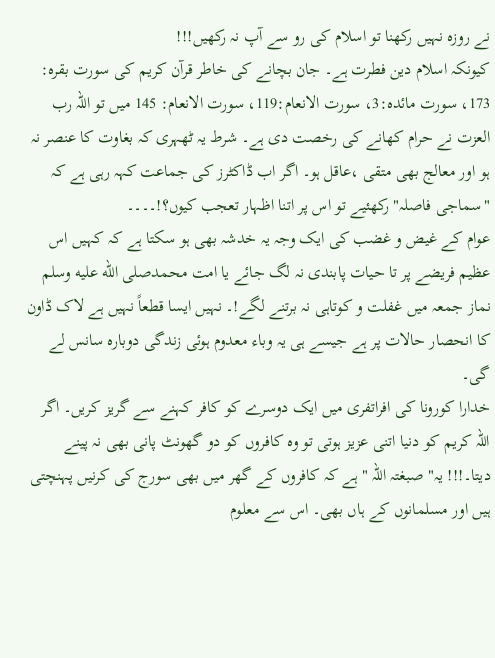نے روزہ نہیں رکھنا تو اسلام کی رو سے آپ نہ رکھیں!!!
کیونکہ اسلام دین فطرت ہے۔ جان بچانے کی خاطر قرآن کریم کی سورت بقرہ: 173، سورت مائدہ:3، سورت الانعام:119، سورت الانعام: 145 میں تو اللہ رب العزت نے حرام کھانے کی رخصت دی ہے۔ شرط یہ ٹھہری کہ بغاوت کا عنصر نہ ہو اور معالج بھی متقی ،عاقل ہو۔ اگر اب ڈاکٹرز کی جماعت کہہ رہی ہے کہ "سماجی فاصلہ" رکھئیے تو اس پر اتنا اظہار تعجب کیوں؟!۔۔۔۔
عوام کے غیض و غضب کی ایک وجہ یہ خدشہ بھی ہو سکتا ہے کہ کہیں اس عظیم فریضے پر تا حیات پابندی نہ لگ جائے یا امت محمدصلى الله عليه وسلم نماز جمعہ میں غفلت و کوتاہی نہ برتنے لگے!۔ نہیں ایسا قطعاً نہیں ہے لاک ڈاون کا انحصار حالات پر ہے جیسے ہی یہ وباء معدوم ہوئی زندگی دوبارہ سانس لے گی۔
خدارا کورونا کی افراتفری میں ایک دوسرے کو کافر کہنے سے گریز کریں۔ اگر اللہ کریم کو دنیا اتنی عزیز ہوتی تو وہ کافروں کو دو گھونٹ پانی بھی نہ پینے دیتا۔!!! یہ" صبغتہ اللہ " ہے کہ کافروں کے گھر میں بھی سورج کی کرنیں پہنچتی ہیں اور مسلمانوں کے ہاں بھی۔ اس سے معلوم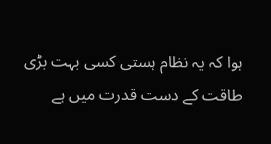ہوا کہ یہ نظام ہستی کسی بہت بڑی طاقت کے دست قدرت میں ہے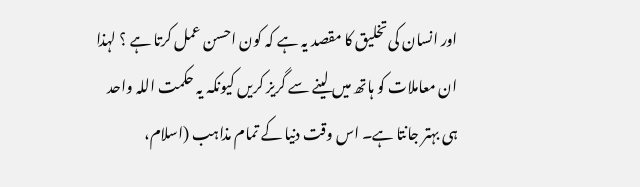اور انسان کی تخلیق کا مقصد یہ ہے کہ کون احسن عمل کرتا ہے ؟ لہذا ان معاملات کو ہاتھ میں لینے سے گریز کریں کیونکہ یہ حکمت اللہ واحد ہی بہتر جانتا ہے۔ اس وقت دنیا کے تمام مذاہب (اسلام،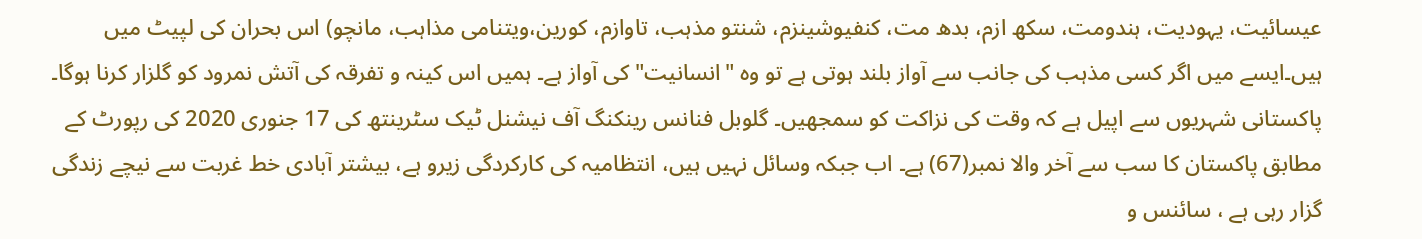عیسائیت، یہودیت، ہندومت، سکھ ازم، بدھ مت، کنفیوشینزم، شنتو مذہب، تاوازم، کورین،ویتنامی مذاہب، مانچو) اس بحران کی لپیٹ میں ہیں۔ایسے میں اگر کسی مذہب کی جانب سے آواز بلند ہوتی ہے تو وہ "انسانیت" کی آواز ہے۔ ہمیں اس کینہ و تفرقہ کی آتش نمرود کو گلزار کرنا ہوگا۔
پاکستانی شہریوں سے اپیل ہے کہ وقت کی نزاکت کو سمجھیں۔ گلوبل فنانس رینکنگ آف نیشنل ٹیک سٹرینتھ کی 17 جنوری 2020 کی رپورٹ کے مطابق پاکستان کا سب سے آخر والا نمبر(67) ہے۔ اب جبکہ وسائل نہیں ہیں، انتظامیہ کی کارکردگی زیرو ہے، بیشتر آبادی خط غربت سے نیچے زندگی گزار رہی ہے ، سائنس و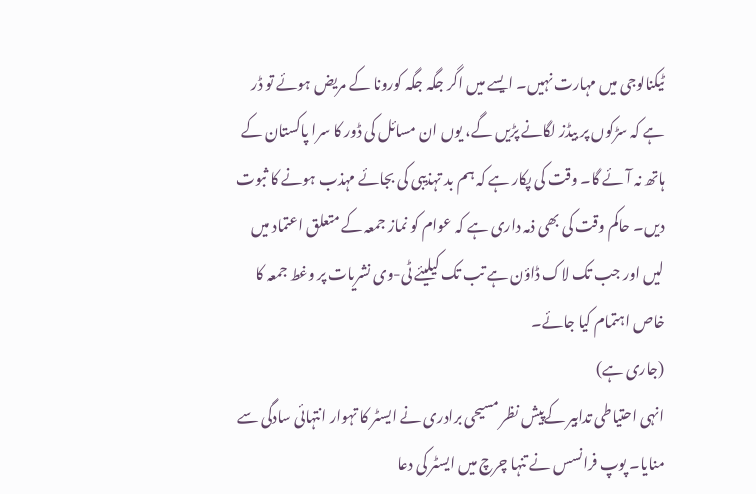ٹیکنالوجی میں مہارت نہیں۔ ایسے میں اگر جگہ جگہ کورونا کے مریض ہوئے تو ڈر ہے کہ سڑکوں پر بیڈز لگانے پڑیں گے، یوں ان مسائل کی ڈور کا سرا پاکستان کے ہاتھ نہ آئے گا۔ وقت کی پکار ہے کہ ہم بد تہذیبی کی بجائے مہذب ہونے کا ثبوت دیں۔ حاکم وقت کی بھی ذمہ داری ہے کہ عوام کو نماز جمعہ کے متعلق اعتماد میں لیں اور جب تک لاک ڈاؤن ہے تب تک کیلیئے ٹی-وی نشریات پر وغط جمعہ کا خاص اہتمام کیا جائے۔
(جاری ہے)
انہی احتیاطی تدابیر کےپیش نظر مسیحی برادری نے ایسٹر کا تہوار انتہائی سادگی سے منایا۔ پوپ فرانسس نے تنہا چرچ میں ایسٹر کی دعا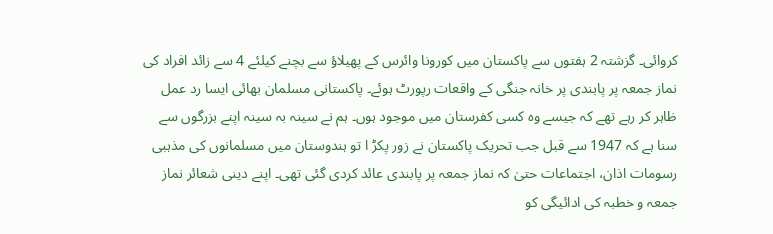کروائی۔ گزشتہ 2 ہفتوں سے پاکستان میں کورونا وائرس کے پھیلاؤ سے بچنے کیلئے 4 سے زائد افراد کی نماز جمعہ پر پابندی پر خانہ جنگی کے واقعات رپورٹ ہوئے۔ پاکستانی مسلمان بھائی ایسا رد عمل ظاہر کر رہے تھے کہ جیسے وہ کسی کفرستان میں موجود ہوں۔ ہم نے سینہ بہ سینہ اپنے بزرگوں سے سنا ہے کہ 1947 سے قبل جب تحریک پاکستان نے زور پکڑ ا تو ہندوستان میں مسلمانوں کی مذہبی رسومات اذان، اجتماعات حتیٰ کہ نماز جمعہ پر پابندی عائد کردی گئی تھی۔ اپنے دینی شعائر نماز جمعہ و خطبہ کی ادائیگی کو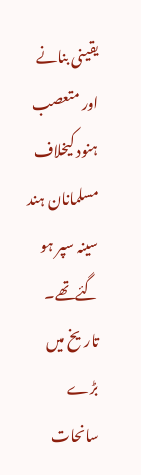یقینی بنانے اور متعصب ہنود کیخلاف مسلمانان ہند سینہ سپر ہو گئےتھے۔ تاریخ میں بڑے سانحات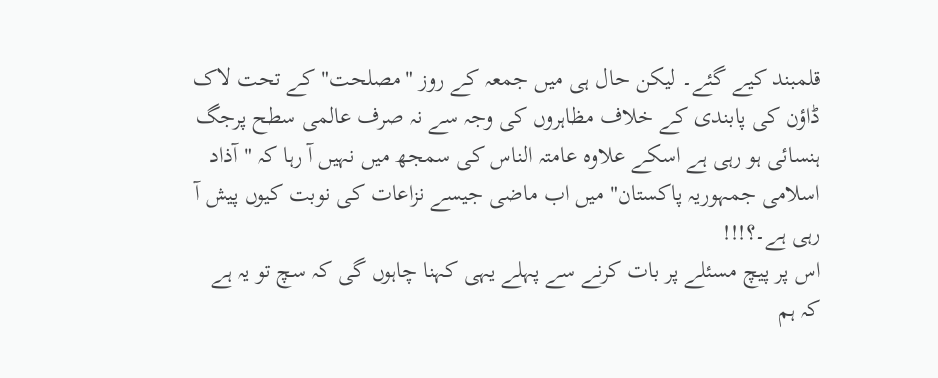قلمبند کیے گئے۔ لیکن حال ہی میں جمعہ کے روز "مصلحت" کے تحت لاک ڈاؤن کی پابندی کے خلاف مظاہروں کی وجہ سے نہ صرف عالمی سطح پرجگ ہنسائی ہو رہی ہے اسکے علاوہ عامتہ الناس کی سمجھ میں نہیں آ رہا کہ " آذاد اسلامی جمہوریہ پاکستان" میں اب ماضی جیسے نزاعات کی نوبت کیوں پیش آ رہی ہے۔؟!!!
اس پر پیچ مسئلے پر بات کرنے سے پہلے یہی کہنا چاہوں گی کہ سچ تو یہ ہے کہ ہم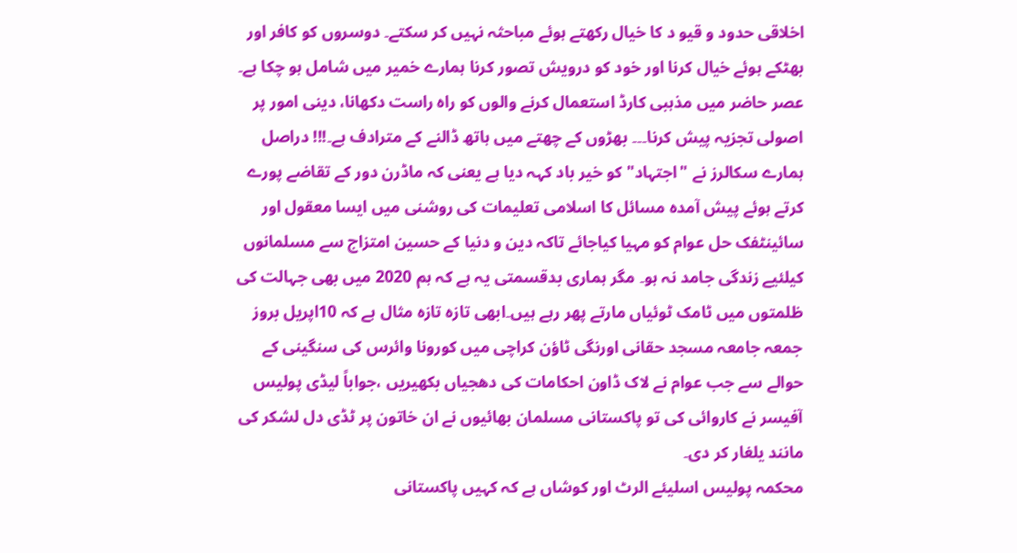اخلاقی حدود و قیو د کا خیال رکھتے ہوئے مباحثہ نہیں کر سکتے۔ دوسروں کو کافر اور بھٹکے ہوئے خیال کرنا اور خود کو درویش تصور کرنا ہمارے خمیر میں شامل ہو چکا ہے۔ عصر حاضر میں مذہبی کارڈ استعمال کرنے والوں کو راہ راست دکھانا، دینی امور پر اصولی تجزیہ پیش کرنا۔۔۔ بھڑوں کے چھتے میں ہاتھ ڈالنے کے مترادف ہے۔!!! دراصل ہمارے سکالرز نے "اجتہاد" کو خیر باد کہہ دیا ہے یعنی کہ ماڈرن دور کے تقاضے پورے کرتے ہوئے پیش آمدہ مسائل کا اسلامی تعلیمات کی روشنی میں ایسا معقول اور سائینٹفک حل عوام کو مہیا کیاجائے تاکہ دین و دنیا کے حسین امتزاج سے مسلمانوں کیلئیے زندگی جامد نہ ہو۔ مگر ہماری بدقسمتی یہ ہے کہ ہم 2020 میں بھی جہالت کی ظلمتوں میں ٹامک ٹوئیاں مارتے پھر رہے ہیں۔ابھی تازہ تازہ مثال ہے کہ 10اپریل بروز جمعہ جامعہ مسجد حقانی اورنگی ٹاؤن کراچی میں کورونا وائرس کی سنگینی کے حوالے سے جب عوام نے لاک ڈاون احکامات کی دھجیاں بکھیریں ،جواباً لیڈی پولیس آفیسر نے کاروائی کی تو پاکستانی مسلمان بھائیوں نے ان خاتون پر ٹڈی دل لشکر کی مانند یلغار کر دی۔
محکمہ پولیس اسلیئے الرٹ اور کوشاں ہے کہ کہیں پاکستانی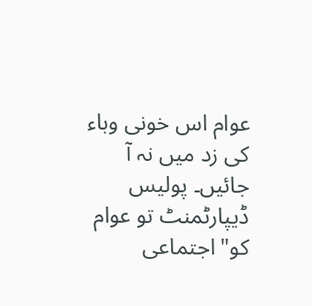عوام اس خونی وباء کی زد میں نہ آ جائیں۔ پولیس ڈیپارٹمنٹ تو عوام کو" اجتماعی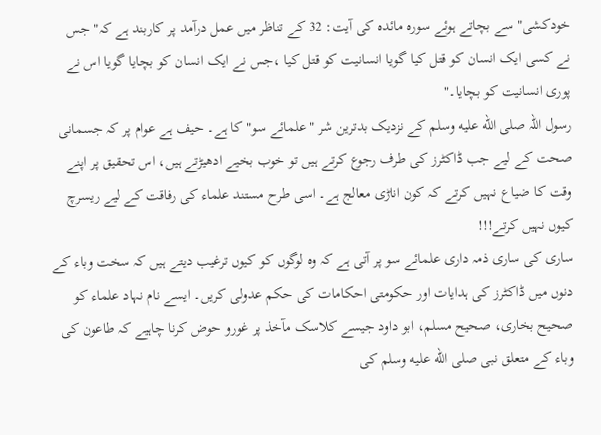خودکشی" سے بچاتے ہوئے سورہ مائدہ کی آیت: 32 کے تناظر میں عمل درآمد پر کاربند ہے کہ" جس نے کسی ایک انسان کو قتل کیا گویا انسانیت کو قتل کیا ،جس نے ایک انسان کو بچایا گویا اس نے پوری انسانیت کو بچایا۔"
رسول اللہ صلى الله عليه وسلم کے نزدیک بدترین شر "علمائے سو" کا ہے۔ حیف ہے عوام پر کہ جسمانی صحت کے لیے جب ڈاکٹرز کی طرف رجوع کرتے ہیں تو خوب بخیے ادھیڑتے ہیں، اس تحقیق پر اپنے وقت کا ضیاع نہیں کرتے کہ کون اناڑی معالج ہے۔ اسی طرح مستند علماء کی رفاقت کے لیے ریسرچ کیوں نہیں کرتے!!!
ساری کی ساری ذمہ داری علمائے سو پر آتی ہے کہ وہ لوگوں کو کیوں ترغیب دیتے ہیں کہ سخت وباء کے دنوں میں ڈاکٹرز کی ہدایات اور حکومتی احکامات کی حکم عدولی کریں۔ ایسے نام نہاد علماء کو صحیح بخاری، صحیح مسلم، ابو داود جیسے کلاسک مآخذ پر غورو حوض کرنا چاہیے کہ طاعون کی وباء کے متعلق نبی صلى الله عليه وسلم کی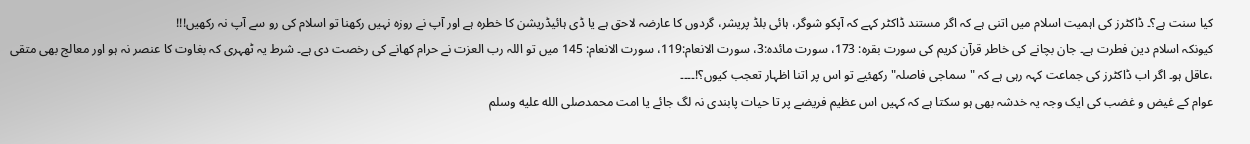کیا سنت ہے؟۔ ڈاکٹرز کی اہمیت اسلام میں اتنی ہے کہ اگر مستند ڈاکٹر کہے کہ آپکو شوگر، ہائی بلڈ پریشر، گردوں کا عارضہ لاحق ہے یا ڈی ہائیڈریشن کا خطرہ ہے اور آپ نے روزہ نہیں رکھنا تو اسلام کی رو سے آپ نہ رکھیں!!!
کیونکہ اسلام دین فطرت ہے۔ جان بچانے کی خاطر قرآن کریم کی سورت بقرہ: 173، سورت مائدہ:3، سورت الانعام:119، سورت الانعام: 145 میں تو اللہ رب العزت نے حرام کھانے کی رخصت دی ہے۔ شرط یہ ٹھہری کہ بغاوت کا عنصر نہ ہو اور معالج بھی متقی ،عاقل ہو۔ اگر اب ڈاکٹرز کی جماعت کہہ رہی ہے کہ "سماجی فاصلہ" رکھئیے تو اس پر اتنا اظہار تعجب کیوں؟!۔۔۔۔
عوام کے غیض و غضب کی ایک وجہ یہ خدشہ بھی ہو سکتا ہے کہ کہیں اس عظیم فریضے پر تا حیات پابندی نہ لگ جائے یا امت محمدصلى الله عليه وسلم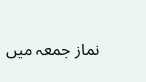نماز جمعہ میں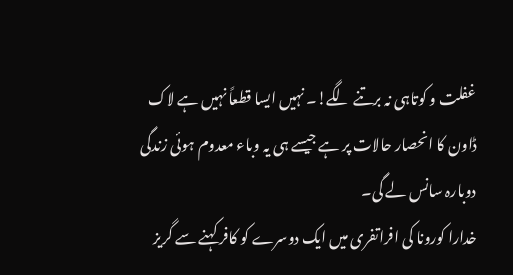غفلت و کوتاہی نہ برتنے لگے!۔ نہیں ایسا قطعاً نہیں ہے لاک ڈاون کا انحصار حالات پر ہے جیسے ہی یہ وباء معدوم ہوئی زندگی دوبارہ سانس لے گی۔
خدارا کورونا کی افراتفری میں ایک دوسرے کو کافر کہنے سے گریز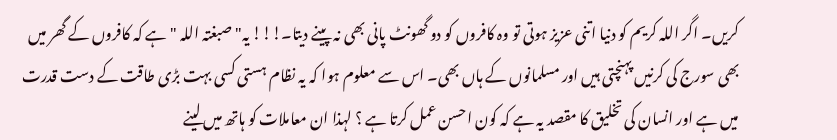کریں۔ اگر اللہ کریم کو دنیا اتنی عزیز ہوتی تو وہ کافروں کو دو گھونٹ پانی بھی نہ پینے دیتا۔!!! یہ" صبغتہ اللہ " ہے کہ کافروں کے گھر میں بھی سورج کی کرنیں پہنچتی ہیں اور مسلمانوں کے ہاں بھی۔ اس سے معلوم ہوا کہ یہ نظام ہستی کسی بہت بڑی طاقت کے دست قدرت میں ہے اور انسان کی تخلیق کا مقصد یہ ہے کہ کون احسن عمل کرتا ہے ؟ لہذا ان معاملات کو ہاتھ میں لینے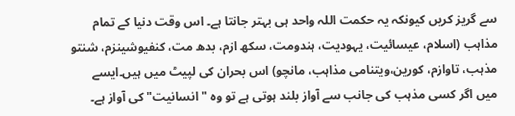سے گریز کریں کیونکہ یہ حکمت اللہ واحد ہی بہتر جانتا ہے۔ اس وقت دنیا کے تمام مذاہب (اسلام، عیسائیت، یہودیت، ہندومت، سکھ ازم، بدھ مت، کنفیوشینزم، شنتو مذہب، تاوازم، کورین،ویتنامی مذاہب، مانچو) اس بحران کی لپیٹ میں ہیں۔ایسے میں اگر کسی مذہب کی جانب سے آواز بلند ہوتی ہے تو وہ "انسانیت" کی آواز ہے۔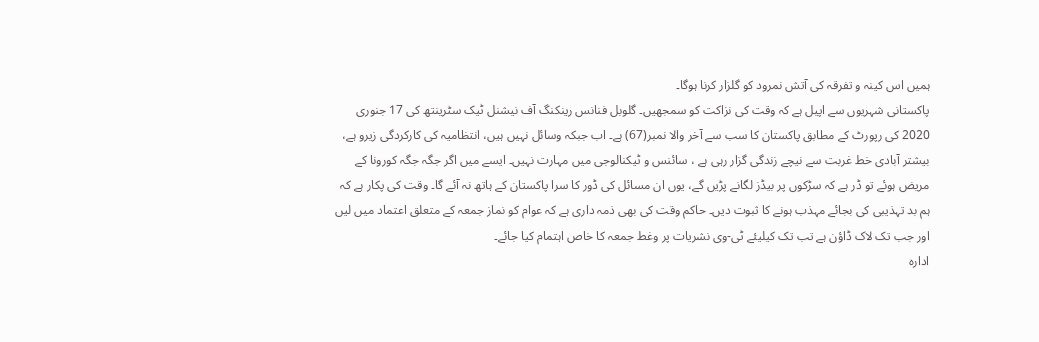ہمیں اس کینہ و تفرقہ کی آتش نمرود کو گلزار کرنا ہوگا۔
پاکستانی شہریوں سے اپیل ہے کہ وقت کی نزاکت کو سمجھیں۔ گلوبل فنانس رینکنگ آف نیشنل ٹیک سٹرینتھ کی 17 جنوری 2020 کی رپورٹ کے مطابق پاکستان کا سب سے آخر والا نمبر(67) ہے۔ اب جبکہ وسائل نہیں ہیں، انتظامیہ کی کارکردگی زیرو ہے، بیشتر آبادی خط غربت سے نیچے زندگی گزار رہی ہے ، سائنس و ٹیکنالوجی میں مہارت نہیں۔ ایسے میں اگر جگہ جگہ کورونا کے مریض ہوئے تو ڈر ہے کہ سڑکوں پر بیڈز لگانے پڑیں گے، یوں ان مسائل کی ڈور کا سرا پاکستان کے ہاتھ نہ آئے گا۔ وقت کی پکار ہے کہ ہم بد تہذیبی کی بجائے مہذب ہونے کا ثبوت دیں۔ حاکم وقت کی بھی ذمہ داری ہے کہ عوام کو نماز جمعہ کے متعلق اعتماد میں لیں اور جب تک لاک ڈاؤن ہے تب تک کیلیئے ٹی-وی نشریات پر وغط جمعہ کا خاص اہتمام کیا جائے۔
ادارہ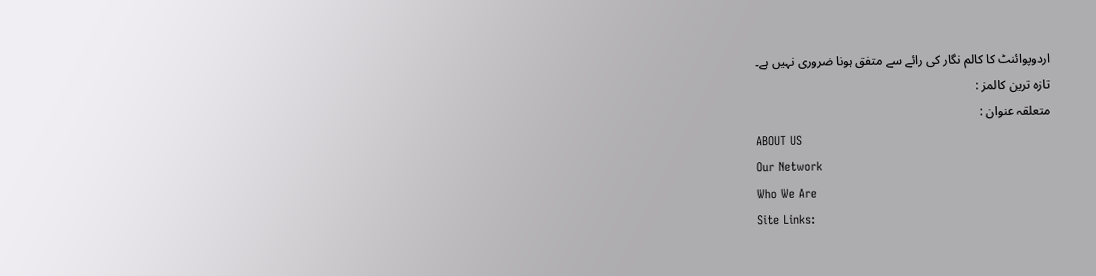اردوپوائنٹ کا کالم نگار کی رائے سے متفق ہونا ضروری نہیں ہے۔
تازہ ترین کالمز :
متعلقہ عنوان :
ABOUT US
Our Network
Who We Are
Site Links: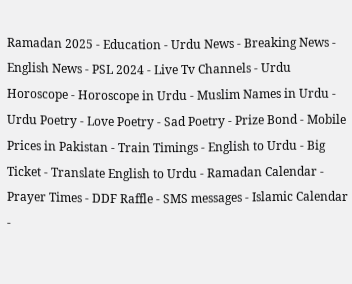Ramadan 2025 - Education - Urdu News - Breaking News - English News - PSL 2024 - Live Tv Channels - Urdu Horoscope - Horoscope in Urdu - Muslim Names in Urdu - Urdu Poetry - Love Poetry - Sad Poetry - Prize Bond - Mobile Prices in Pakistan - Train Timings - English to Urdu - Big Ticket - Translate English to Urdu - Ramadan Calendar - Prayer Times - DDF Raffle - SMS messages - Islamic Calendar -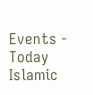Events - Today Islamic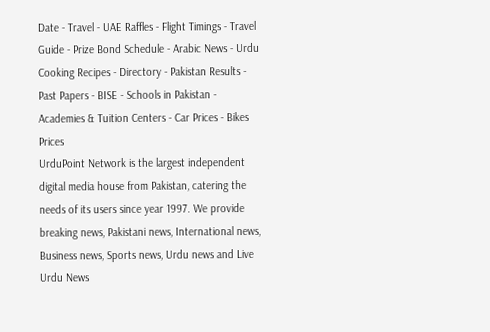Date - Travel - UAE Raffles - Flight Timings - Travel Guide - Prize Bond Schedule - Arabic News - Urdu Cooking Recipes - Directory - Pakistan Results - Past Papers - BISE - Schools in Pakistan - Academies & Tuition Centers - Car Prices - Bikes Prices
UrduPoint Network is the largest independent digital media house from Pakistan, catering the needs of its users since year 1997. We provide breaking news, Pakistani news, International news, Business news, Sports news, Urdu news and Live Urdu News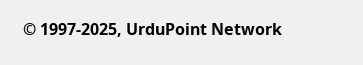© 1997-2025, UrduPoint Network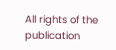All rights of the publication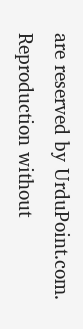are reserved by UrduPoint.com. Reproduction without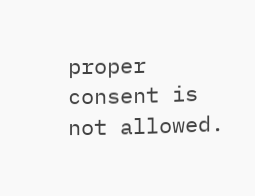proper consent is not allowed.